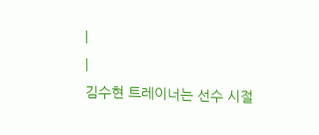|
|
김수현 트레이너는 선수 시절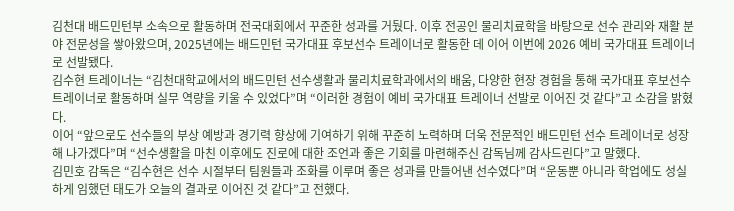김천대 배드민턴부 소속으로 활동하며 전국대회에서 꾸준한 성과를 거뒀다. 이후 전공인 물리치료학을 바탕으로 선수 관리와 재활 분야 전문성을 쌓아왔으며, 2025년에는 배드민턴 국가대표 후보선수 트레이너로 활동한 데 이어 이번에 2026 예비 국가대표 트레이너로 선발됐다.
김수현 트레이너는 “김천대학교에서의 배드민턴 선수생활과 물리치료학과에서의 배움, 다양한 현장 경험을 통해 국가대표 후보선수 트레이너로 활동하며 실무 역량을 키울 수 있었다”며 “이러한 경험이 예비 국가대표 트레이너 선발로 이어진 것 같다”고 소감을 밝혔다.
이어 “앞으로도 선수들의 부상 예방과 경기력 향상에 기여하기 위해 꾸준히 노력하며 더욱 전문적인 배드민턴 선수 트레이너로 성장해 나가겠다”며 “선수생활을 마친 이후에도 진로에 대한 조언과 좋은 기회를 마련해주신 감독님께 감사드린다”고 말했다.
김민호 감독은 “김수현은 선수 시절부터 팀원들과 조화를 이루며 좋은 성과를 만들어낸 선수였다”며 “운동뿐 아니라 학업에도 성실하게 임했던 태도가 오늘의 결과로 이어진 것 같다”고 전했다.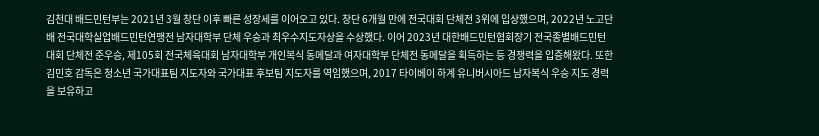김천대 배드민턴부는 2021년 3월 창단 이후 빠른 성장세를 이어오고 있다. 창단 6개월 만에 전국대회 단체전 3위에 입상했으며, 2022년 노고단배 전국대학실업배드민턴연맹전 남자대학부 단체 우승과 최우수지도자상을 수상했다. 이어 2023년 대한배드민턴협회장기 전국종별배드민턴대회 단체전 준우승, 제105회 전국체육대회 남자대학부 개인복식 동메달과 여자대학부 단체전 동메달을 획득하는 등 경쟁력을 입증해왔다. 또한 김민호 감독은 청소년 국가대표팀 지도자와 국가대표 후보팀 지도자를 역임했으며, 2017 타이베이 하계 유니버시아드 남자복식 우승 지도 경력을 보유하고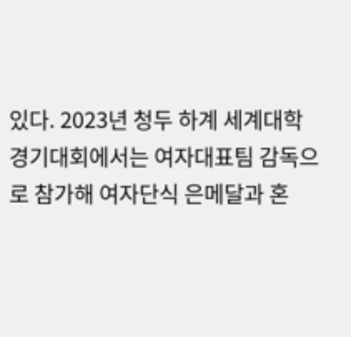있다. 2023년 청두 하계 세계대학경기대회에서는 여자대표팀 감독으로 참가해 여자단식 은메달과 혼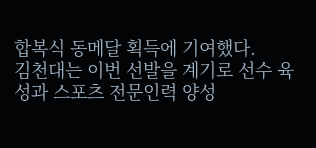합복식 동메달 획득에 기여했다.
김천대는 이번 선발을 계기로 선수 육성과 스포츠 전문인력 양성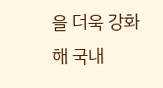을 더욱 강화해 국내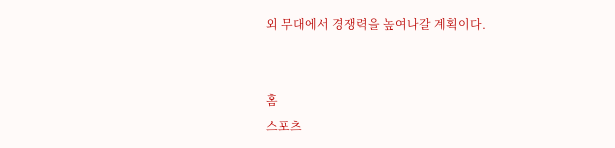외 무대에서 경쟁력을 높여나갈 계획이다.


홈
스포츠